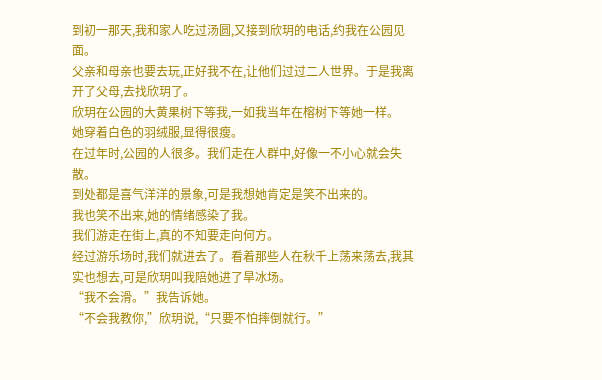到初一那天,我和家人吃过汤圆,又接到欣玥的电话,约我在公园见面。
父亲和母亲也要去玩,正好我不在,让他们过过二人世界。于是我离开了父母,去找欣玥了。
欣玥在公园的大黄果树下等我,一如我当年在榕树下等她一样。
她穿着白色的羽绒服,显得很瘦。
在过年时,公园的人很多。我们走在人群中,好像一不小心就会失散。
到处都是喜气洋洋的景象,可是我想她肯定是笑不出来的。
我也笑不出来,她的情绪感染了我。
我们游走在街上,真的不知要走向何方。
经过游乐场时,我们就进去了。看着那些人在秋千上荡来荡去,我其实也想去,可是欣玥叫我陪她进了旱冰场。
“我不会滑。”我告诉她。
“不会我教你,”欣玥说,“只要不怕摔倒就行。”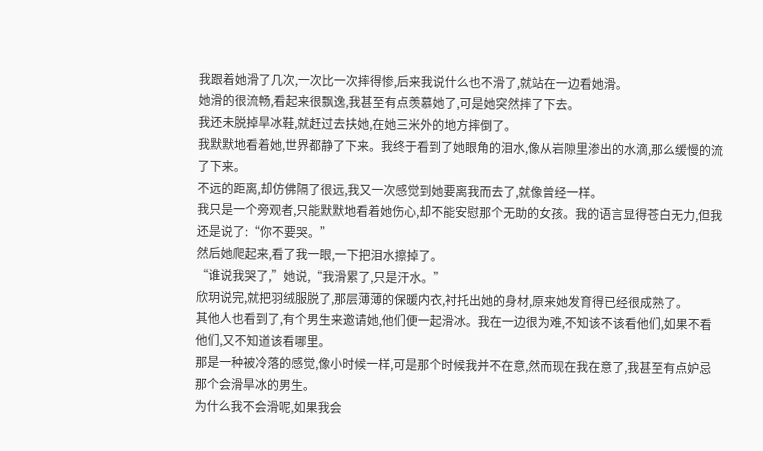我跟着她滑了几次,一次比一次摔得惨,后来我说什么也不滑了,就站在一边看她滑。
她滑的很流畅,看起来很飘逸,我甚至有点羡慕她了,可是她突然摔了下去。
我还未脱掉旱冰鞋,就赶过去扶她,在她三米外的地方摔倒了。
我默默地看着她,世界都静了下来。我终于看到了她眼角的泪水,像从岩隙里渗出的水滴,那么缓慢的流了下来。
不远的距离,却仿佛隔了很远,我又一次感觉到她要离我而去了,就像曾经一样。
我只是一个旁观者,只能默默地看着她伤心,却不能安慰那个无助的女孩。我的语言显得苍白无力,但我还是说了:“你不要哭。”
然后她爬起来,看了我一眼,一下把泪水擦掉了。
“谁说我哭了,”她说,“我滑累了,只是汗水。”
欣玥说完,就把羽绒服脱了,那层薄薄的保暖内衣,衬托出她的身材,原来她发育得已经很成熟了。
其他人也看到了,有个男生来邀请她,他们便一起滑冰。我在一边很为难,不知该不该看他们,如果不看他们,又不知道该看哪里。
那是一种被冷落的感觉,像小时候一样,可是那个时候我并不在意,然而现在我在意了,我甚至有点妒忌那个会滑旱冰的男生。
为什么我不会滑呢,如果我会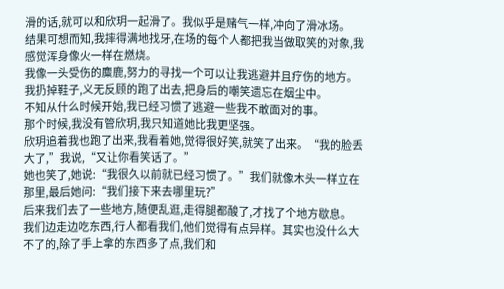滑的话,就可以和欣玥一起滑了。我似乎是赌气一样,冲向了滑冰场。
结果可想而知,我摔得满地找牙,在场的每个人都把我当做取笑的对象,我感觉浑身像火一样在燃烧。
我像一头受伤的麋鹿,努力的寻找一个可以让我逃避并且疗伤的地方。
我扔掉鞋子,义无反顾的跑了出去,把身后的嘲笑遗忘在烟尘中。
不知从什么时候开始,我已经习惯了逃避一些我不敢面对的事。
那个时候,我没有管欣玥,我只知道她比我更坚强。
欣玥追着我也跑了出来,我看着她,觉得很好笑,就笑了出来。“我的脸丢大了,”我说,“又让你看笑话了。”
她也笑了,她说:“我很久以前就已经习惯了。”我们就像木头一样立在那里,最后她问:“我们接下来去哪里玩?”
后来我们去了一些地方,随便乱逛,走得腿都酸了,才找了个地方歇息。
我们边走边吃东西,行人都看我们,他们觉得有点异样。其实也没什么大不了的,除了手上拿的东西多了点,我们和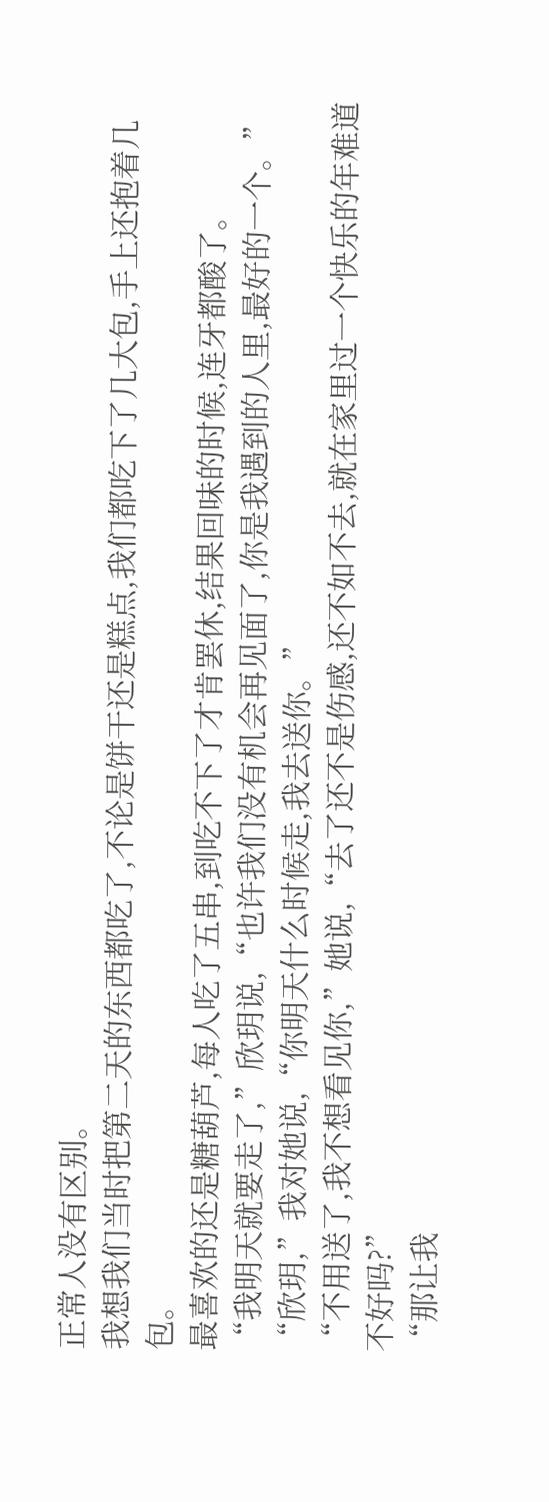正常人没有区别。
我想我们当时把第二天的东西都吃了,不论是饼干还是糕点,我们都吃下了几大包,手上还抱着几包。
最喜欢的还是糖葫芦,每人吃了五串,到吃不下了才肯罢休,结果回味的时候,连牙都酸了。
“我明天就要走了,”欣玥说,“也许我们没有机会再见面了,你是我遇到的人里,最好的一个。”
“欣玥,”我对她说,“你明天什么时候走,我去送你。”
“不用送了,我不想看见你,”她说,“去了还不是伤感,还不如不去,就在家里过一个快乐的年难道不好吗?”
“那让我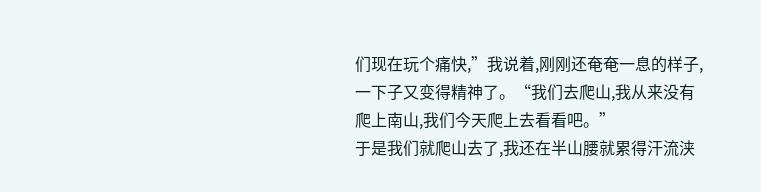们现在玩个痛快,”我说着,刚刚还奄奄一息的样子,一下子又变得精神了。“我们去爬山,我从来没有爬上南山,我们今天爬上去看看吧。”
于是我们就爬山去了,我还在半山腰就累得汗流浃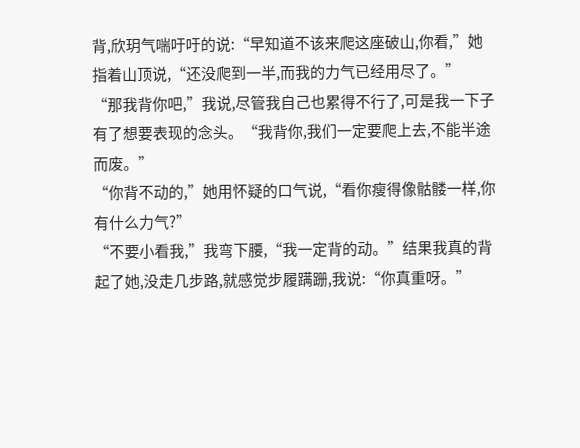背,欣玥气喘吁吁的说:“早知道不该来爬这座破山,你看,”她指着山顶说,“还没爬到一半,而我的力气已经用尽了。”
“那我背你吧,”我说,尽管我自己也累得不行了,可是我一下子有了想要表现的念头。“我背你,我们一定要爬上去,不能半途而废。”
“你背不动的,”她用怀疑的口气说,“看你瘦得像骷髅一样,你有什么力气?”
“不要小看我,”我弯下腰,“我一定背的动。”结果我真的背起了她,没走几步路,就感觉步履蹒跚,我说:“你真重呀。”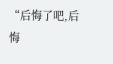“后悔了吧,后悔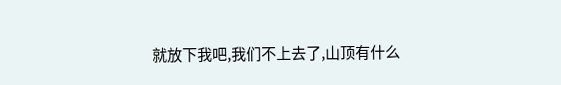就放下我吧,我们不上去了,山顶有什么